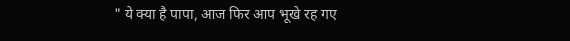" ये क्या है पापा, आज फिर आप भूखे रह गए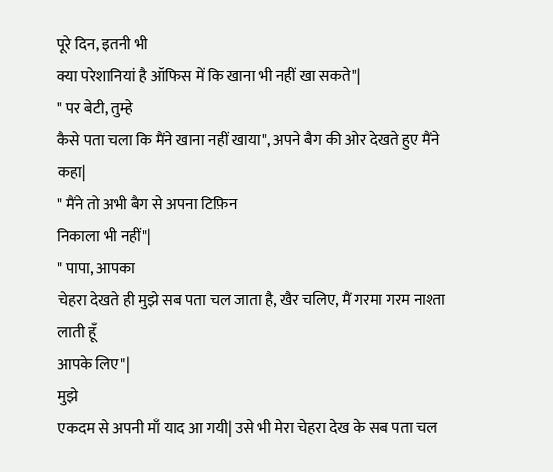पूरे दिन, इतनी भी
क्या परेशानियां है ऑफिस में कि खाना भी नहीं खा सकते"|
" पर बेटी, तुम्हे
कैसे पता चला कि मैंने खाना नहीं खाया", अपने बैग की ओर देखते हुए मैंने
कहा|
" मैंने तो अभी बैग से अपना टिफ़िन
निकाला भी नहीं"|
" पापा, आपका
चेहरा देखते ही मुझे सब पता चल जाता है, खैर चलिए, मैं गरमा गरम नाश्ता लाती हूँ
आपके लिए"|
मुझे
एकदम से अपनी माँ याद आ गयी| उसे भी मेरा चेहरा देख के सब पता चल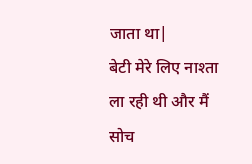जाता था|
बेटी मेरे लिए नाश्ता ला रही थी और मैं सोच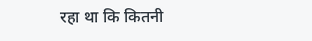रहा था कि कितनी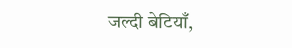जल्दी बेटियाँ,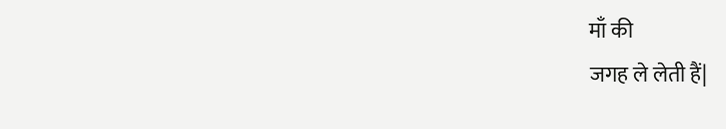माँ की
जगह ले लेती हैं|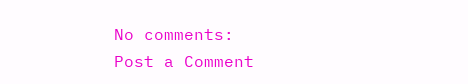No comments:
Post a Comment